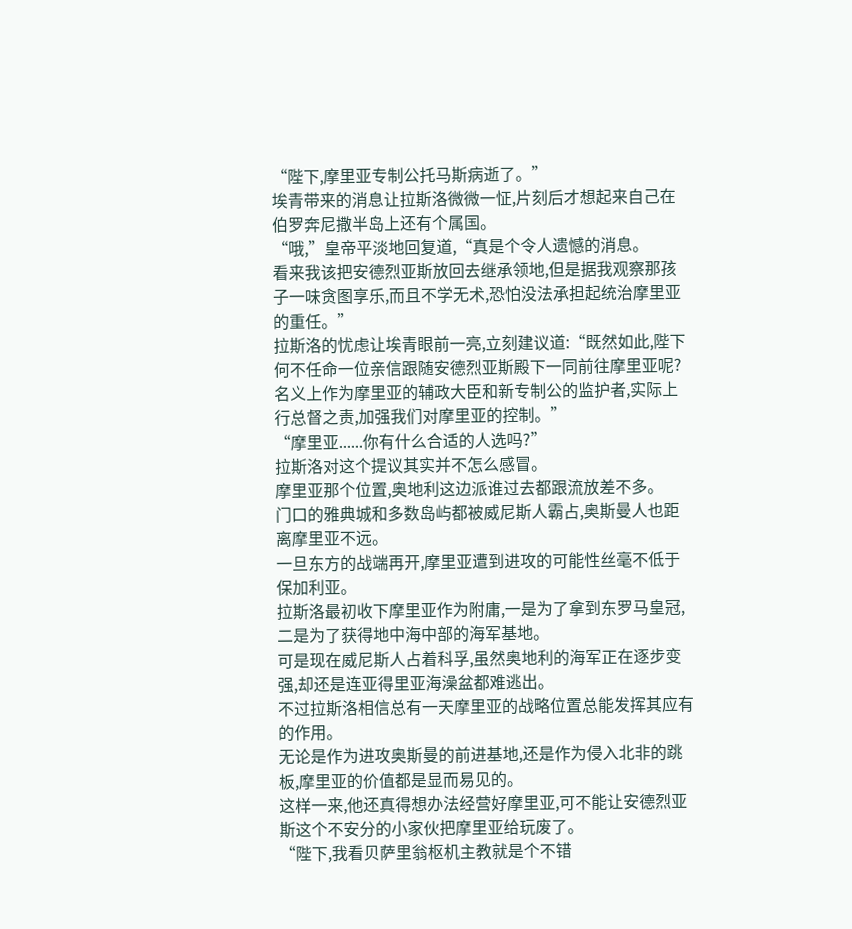“陛下,摩里亚专制公托马斯病逝了。”
埃青带来的消息让拉斯洛微微一怔,片刻后才想起来自己在伯罗奔尼撒半岛上还有个属国。
“哦,”皇帝平淡地回复道,“真是个令人遗憾的消息。
看来我该把安德烈亚斯放回去继承领地,但是据我观察那孩子一味贪图享乐,而且不学无术,恐怕没法承担起统治摩里亚的重任。”
拉斯洛的忧虑让埃青眼前一亮,立刻建议道:“既然如此,陛下何不任命一位亲信跟随安德烈亚斯殿下一同前往摩里亚呢?
名义上作为摩里亚的辅政大臣和新专制公的监护者,实际上行总督之责,加强我们对摩里亚的控制。”
“摩里亚......你有什么合适的人选吗?”
拉斯洛对这个提议其实并不怎么感冒。
摩里亚那个位置,奥地利这边派谁过去都跟流放差不多。
门口的雅典城和多数岛屿都被威尼斯人霸占,奥斯曼人也距离摩里亚不远。
一旦东方的战端再开,摩里亚遭到进攻的可能性丝毫不低于保加利亚。
拉斯洛最初收下摩里亚作为附庸,一是为了拿到东罗马皇冠,二是为了获得地中海中部的海军基地。
可是现在威尼斯人占着科孚,虽然奥地利的海军正在逐步变强,却还是连亚得里亚海澡盆都难逃出。
不过拉斯洛相信总有一天摩里亚的战略位置总能发挥其应有的作用。
无论是作为进攻奥斯曼的前进基地,还是作为侵入北非的跳板,摩里亚的价值都是显而易见的。
这样一来,他还真得想办法经营好摩里亚,可不能让安德烈亚斯这个不安分的小家伙把摩里亚给玩废了。
“陛下,我看贝萨里翁枢机主教就是个不错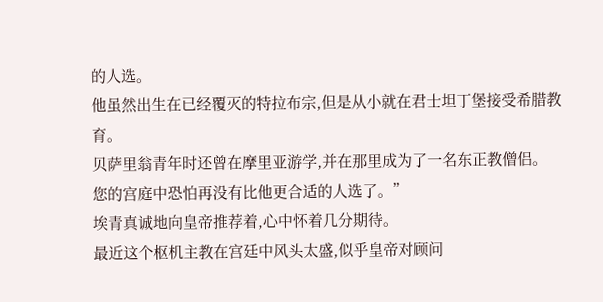的人选。
他虽然出生在已经覆灭的特拉布宗,但是从小就在君士坦丁堡接受希腊教育。
贝萨里翁青年时还曾在摩里亚游学,并在那里成为了一名东正教僧侣。
您的宫庭中恐怕再没有比他更合适的人选了。”
埃青真诚地向皇帝推荐着,心中怀着几分期待。
最近这个枢机主教在宫廷中风头太盛,似乎皇帝对顾问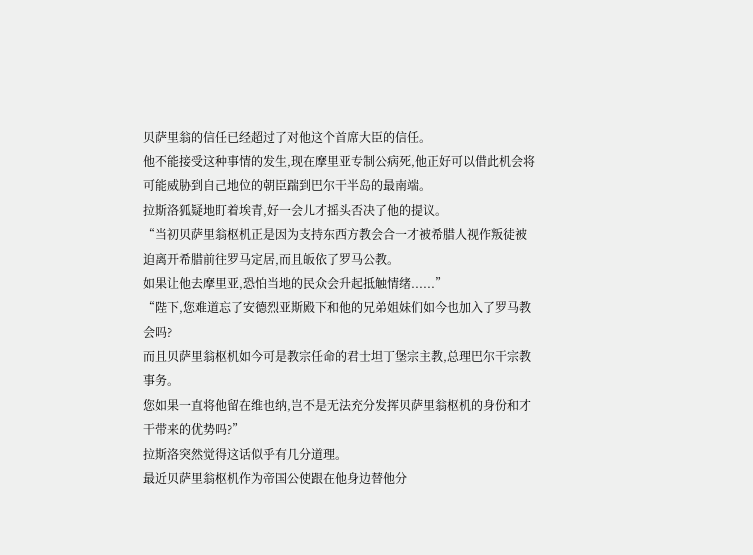贝萨里翁的信任已经超过了对他这个首席大臣的信任。
他不能接受这种事情的发生,现在摩里亚专制公病死,他正好可以借此机会将可能威胁到自己地位的朝臣踹到巴尔干半岛的最南端。
拉斯洛狐疑地盯着埃青,好一会儿才摇头否决了他的提议。
“当初贝萨里翁枢机正是因为支持东西方教会合一才被希腊人视作叛徒被迫离开希腊前往罗马定居,而且皈依了罗马公教。
如果让他去摩里亚,恐怕当地的民众会升起抵触情绪......”
“陛下,您难道忘了安德烈亚斯殿下和他的兄弟姐妹们如今也加入了罗马教会吗?
而且贝萨里翁枢机如今可是教宗任命的君士坦丁堡宗主教,总理巴尔干宗教事务。
您如果一直将他留在维也纳,岂不是无法充分发挥贝萨里翁枢机的身份和才干带来的优势吗?”
拉斯洛突然觉得这话似乎有几分道理。
最近贝萨里翁枢机作为帝国公使跟在他身边替他分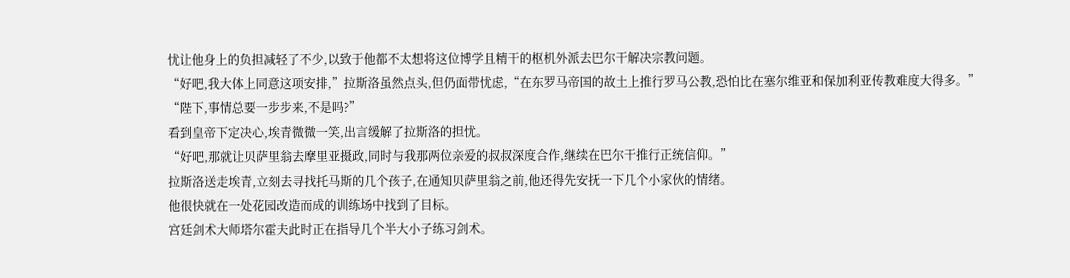忧让他身上的负担减轻了不少,以致于他都不太想将这位博学且精干的枢机外派去巴尔干解决宗教问题。
“好吧,我大体上同意这项安排,”拉斯洛虽然点头,但仍面带忧虑,“在东罗马帝国的故土上推行罗马公教,恐怕比在塞尔维亚和保加利亚传教难度大得多。”
“陛下,事情总要一步步来,不是吗?”
看到皇帝下定决心,埃青微微一笑,出言缓解了拉斯洛的担忧。
“好吧,那就让贝萨里翁去摩里亚摄政,同时与我那两位亲爱的叔叔深度合作,继续在巴尔干推行正统信仰。”
拉斯洛送走埃青,立刻去寻找托马斯的几个孩子,在通知贝萨里翁之前,他还得先安抚一下几个小家伙的情绪。
他很快就在一处花园改造而成的训练场中找到了目标。
宫廷剑术大师塔尔霍夫此时正在指导几个半大小子练习剑术。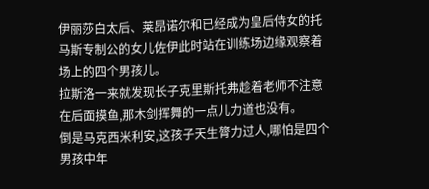伊丽莎白太后、莱昂诺尔和已经成为皇后侍女的托马斯专制公的女儿佐伊此时站在训练场边缘观察着场上的四个男孩儿。
拉斯洛一来就发现长子克里斯托弗趁着老师不注意在后面摸鱼,那木剑挥舞的一点儿力道也没有。
倒是马克西米利安,这孩子天生膂力过人,哪怕是四个男孩中年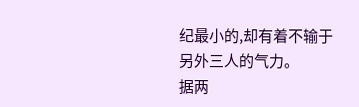纪最小的,却有着不输于另外三人的气力。
据两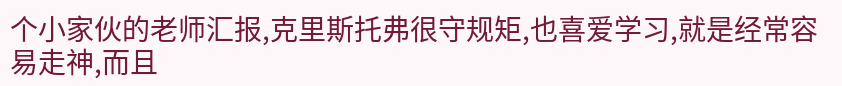个小家伙的老师汇报,克里斯托弗很守规矩,也喜爱学习,就是经常容易走神,而且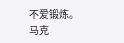不爱锻炼。
马克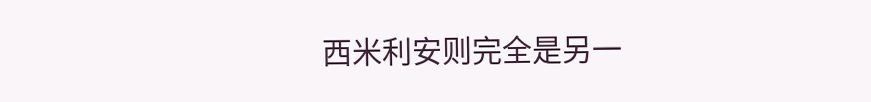西米利安则完全是另一